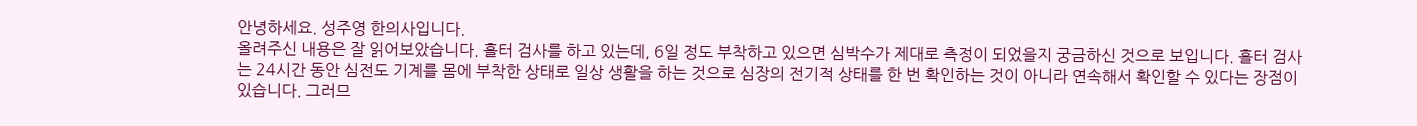안녕하세요. 성주영 한의사입니다.
올려주신 내용은 잘 읽어보았습니다. 홀터 검사를 하고 있는데, 6일 정도 부착하고 있으면 심박수가 제대로 측정이 되었을지 궁금하신 것으로 보입니다. 홀터 검사는 24시간 동안 심전도 기계를 몸에 부착한 상태로 일상 생활을 하는 것으로 심장의 전기적 상태를 한 번 확인하는 것이 아니라 연속해서 확인할 수 있다는 장점이 있습니다. 그러므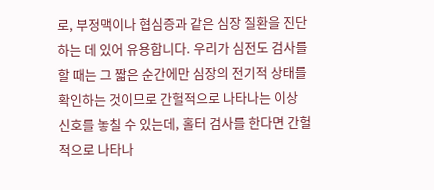로, 부정맥이나 협심증과 같은 심장 질환을 진단하는 데 있어 유용합니다. 우리가 심전도 검사를 할 때는 그 짧은 순간에만 심장의 전기적 상태를 확인하는 것이므로 간헐적으로 나타나는 이상 신호를 놓칠 수 있는데, 홀터 검사를 한다면 간헐적으로 나타나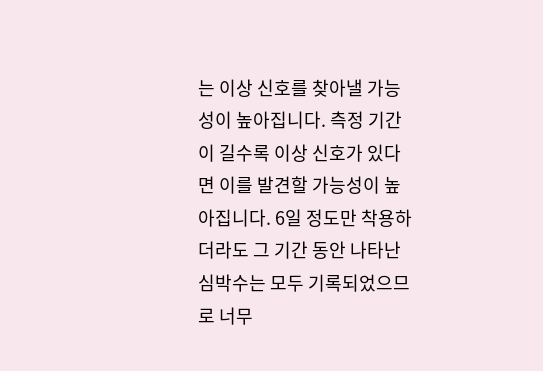는 이상 신호를 찾아낼 가능성이 높아집니다. 측정 기간이 길수록 이상 신호가 있다면 이를 발견할 가능성이 높아집니다. 6일 정도만 착용하더라도 그 기간 동안 나타난 심박수는 모두 기록되었으므로 너무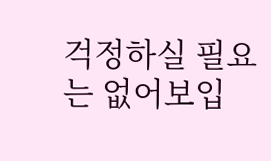걱정하실 필요는 없어보입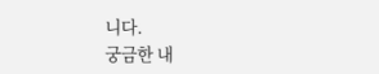니다.
궁금한 내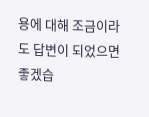용에 대해 조금이라도 답변이 되었으면 좋겠습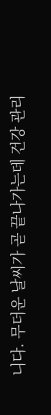니다. 무더운 날씨가 곧 끝나가는데 건강 관리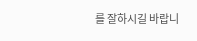를 잘하시길 바랍니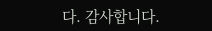다. 감사합니다.